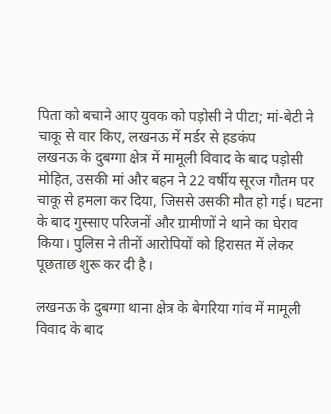पिता को बचाने आए युवक को पड़ोसी ने पीटा; मां-बेटी ने चाकू से वार किए, लखनऊ में मर्डर से हडकंप
लखनऊ के दुबग्गा क्षेत्र में मामूली विवाद के बाद पड़ोसी मोहित, उसकी मां और बहन ने 22 वर्षीय सूरज गौतम पर चाकू से हमला कर दिया, जिससे उसकी मौत हो गई। घटना के बाद गुस्साए परिजनों और ग्रामीणों ने थाने का घेराव किया। पुलिस ने तीनों आरोपियों को हिरासत में लेकर पूछताछ शुरू कर दी है।

लखनऊ के दुबग्गा थाना क्षेत्र के बेगरिया गांव में मामूली विवाद के बाद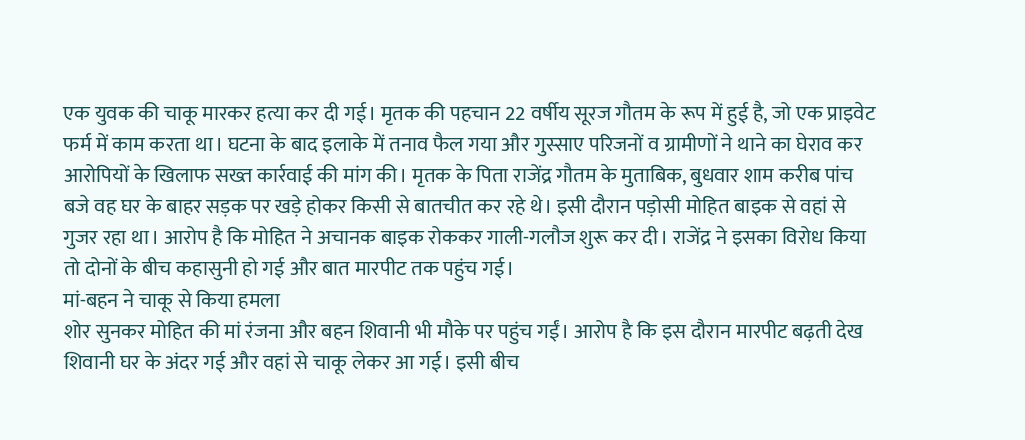एक युवक की चाकू मारकर हत्या कर दी गई। मृतक की पहचान 22 वर्षीय सूरज गौतम के रूप में हुई है, जो एक प्राइवेट फर्म में काम करता था। घटना के बाद इलाके में तनाव फैल गया और गुस्साए परिजनों व ग्रामीणों ने थाने का घेराव कर आरोपियों के खिलाफ सख्त कार्रवाई की मांग की। मृतक के पिता राजेंद्र गौतम के मुताबिक, बुधवार शाम करीब पांच बजे वह घर के बाहर सड़क पर खड़े होकर किसी से बातचीत कर रहे थे। इसी दौरान पड़ोसी मोहित बाइक से वहां से गुजर रहा था। आरोप है कि मोहित ने अचानक बाइक रोककर गाली-गलौज शुरू कर दी। राजेंद्र ने इसका विरोध किया तो दोनों के बीच कहासुनी हो गई और बात मारपीट तक पहुंच गई।
मां-बहन ने चाकू से किया हमला
शोर सुनकर मोहित की मां रंजना और बहन शिवानी भी मौके पर पहुंच गईं। आरोप है कि इस दौरान मारपीट बढ़ती देख शिवानी घर के अंदर गई और वहां से चाकू लेकर आ गई। इसी बीच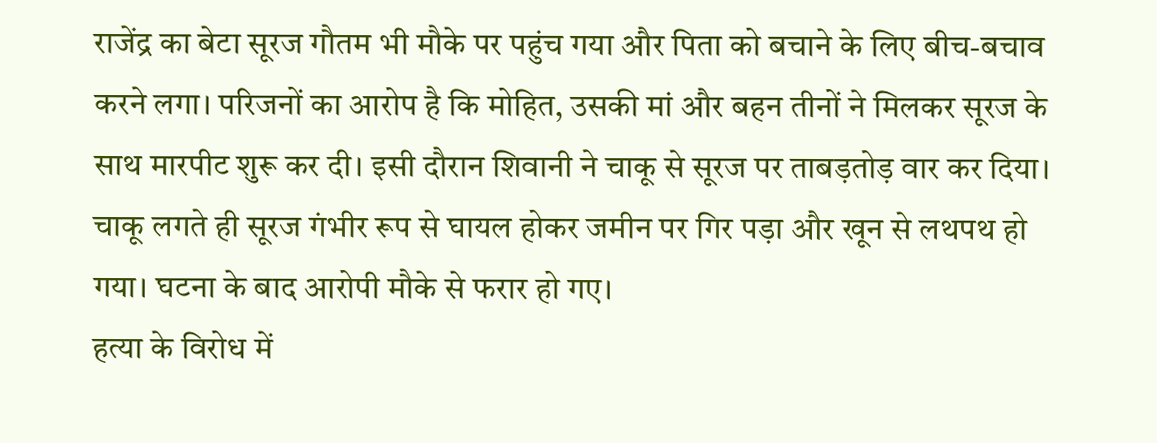राजेंद्र का बेटा सूरज गौतम भी मौके पर पहुंच गया और पिता को बचाने के लिए बीच-बचाव करने लगा। परिजनों का आरोप है कि मोहित, उसकी मां और बहन तीनों ने मिलकर सूरज के साथ मारपीट शुरू कर दी। इसी दौरान शिवानी ने चाकू से सूरज पर ताबड़तोड़ वार कर दिया। चाकू लगते ही सूरज गंभीर रूप से घायल होकर जमीन पर गिर पड़ा और खून से लथपथ हो गया। घटना के बाद आरोपी मौके से फरार हो गए।
हत्या के विरोध में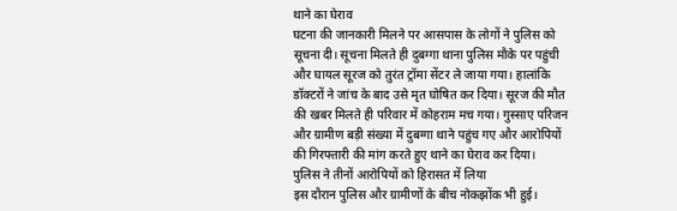थाने का घेराव
घटना की जानकारी मिलने पर आसपास के लोगों ने पुलिस को सूचना दी। सूचना मिलते ही दुबग्गा थाना पुलिस मौके पर पहुंची और घायल सूरज को तुरंत ट्रॉमा सेंटर ले जाया गया। हालांकि डॉक्टरों ने जांच के बाद उसे मृत घोषित कर दिया। सूरज की मौत की खबर मिलते ही परिवार में कोहराम मच गया। गुस्साए परिजन और ग्रामीण बड़ी संख्या में दुबग्गा थाने पहुंच गए और आरोपियों की गिरफ्तारी की मांग करते हुए थाने का घेराव कर दिया।
पुलिस ने तीनों आरोपियों को हिरासत में लिया
इस दौरान पुलिस और ग्रामीणों के बीच नोकझोंक भी हुई।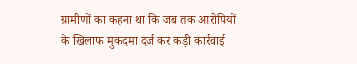ग्रामीणों का कहना था कि जब तक आरोपियों के खिलाफ मुकदमा दर्ज कर कड़ी कार्रवाई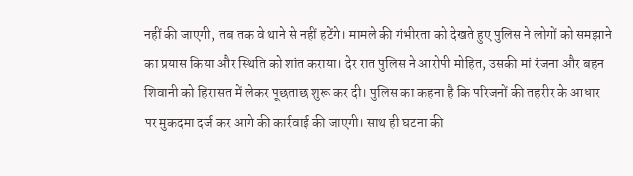नहीं की जाएगी, तब तक वे थाने से नहीं हटेंगे। मामले की गंभीरता को देखते हुए पुलिस ने लोगों को समझाने का प्रयास किया और स्थिति को शांत कराया। देर रात पुलिस ने आरोपी मोहित, उसकी मां रंजना और बहन शिवानी को हिरासत में लेकर पूछताछ शुरू कर दी। पुलिस का कहना है कि परिजनों की तहरीर के आधार पर मुकदमा दर्ज कर आगे की कार्रवाई की जाएगी। साथ ही घटना की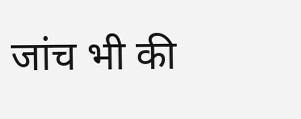जांच भी की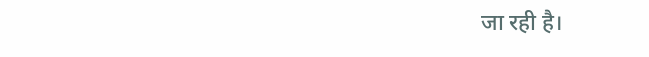जा रही है।